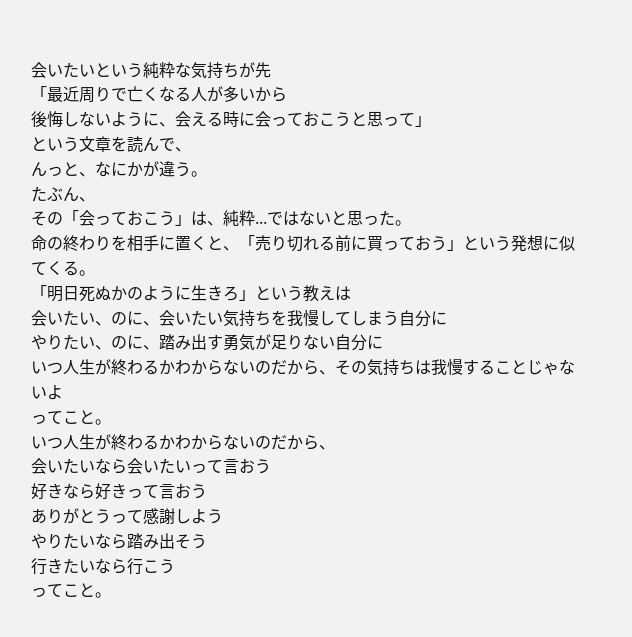会いたいという純粋な気持ちが先
「最近周りで亡くなる人が多いから
後悔しないように、会える時に会っておこうと思って」
という文章を読んで、
んっと、なにかが違う。
たぶん、
その「会っておこう」は、純粋...ではないと思った。
命の終わりを相手に置くと、「売り切れる前に買っておう」という発想に似てくる。
「明日死ぬかのように生きろ」という教えは
会いたい、のに、会いたい気持ちを我慢してしまう自分に
やりたい、のに、踏み出す勇気が足りない自分に
いつ人生が終わるかわからないのだから、その気持ちは我慢することじゃないよ
ってこと。
いつ人生が終わるかわからないのだから、
会いたいなら会いたいって言おう
好きなら好きって言おう
ありがとうって感謝しよう
やりたいなら踏み出そう
行きたいなら行こう
ってこと。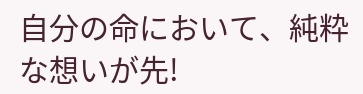自分の命において、純粋な想いが先!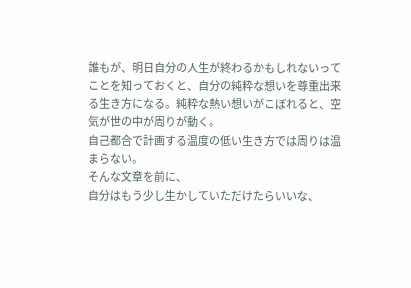誰もが、明日自分の人生が終わるかもしれないってことを知っておくと、自分の純粋な想いを尊重出来る生き方になる。純粋な熱い想いがこぼれると、空気が世の中が周りが動く。
自己都合で計画する温度の低い生き方では周りは温まらない。
そんな文章を前に、
自分はもう少し生かしていただけたらいいな、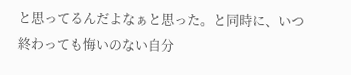と思ってるんだよなぁと思った。と同時に、いつ終わっても悔いのない自分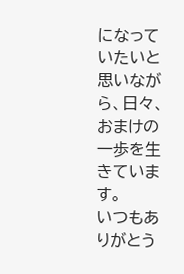になっていたいと思いながら、日々、おまけの一歩を生きています。
いつもありがとう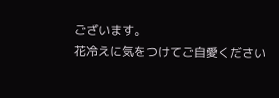ございます。
花冷えに気をつけてご自愛ください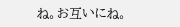ね。お互いにね。